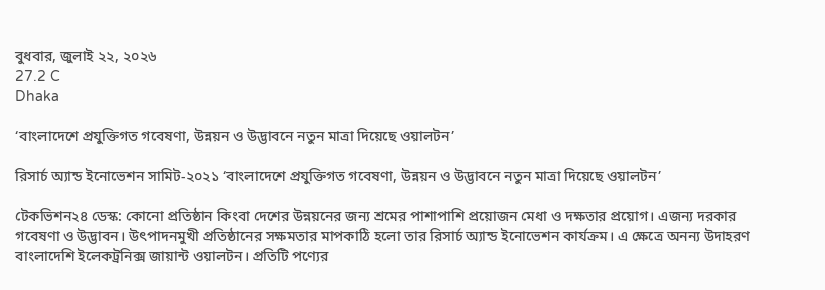বুধবার, জুলাই ২২, ২০২৬
27.2 C
Dhaka

‘বাংলাদেশে প্রযুক্তিগত গবেষণা, উন্নয়ন ও উদ্ভাবনে নতুন মাত্রা দিয়েছে ওয়ালটন’

রিসার্চ অ্যান্ড ইনোভেশন সামিট-২০২১ ‘বাংলাদেশে প্রযুক্তিগত গবেষণা, উন্নয়ন ও উদ্ভাবনে নতুন মাত্রা দিয়েছে ওয়ালটন’

টেকভিশন২৪ ডেস্ক: কোনো প্রতিষ্ঠান কিংবা দেশের উন্নয়নের জন্য শ্রমের পাশাপাশি প্রয়োজন মেধা ও দক্ষতার প্রয়োগ। এজন্য দরকার গবেষণা ও উদ্ভাবন। উৎপাদনমুখী প্রতিষ্ঠানের সক্ষমতার মাপকাঠি হলো তার রিসার্চ অ্যান্ড ইনোভেশন কার্যক্রম। এ ক্ষেত্রে অনন্য উদাহরণ বাংলাদেশি ইলেকট্রনিক্স জায়ান্ট ওয়ালটন। প্রতিটি পণ্যের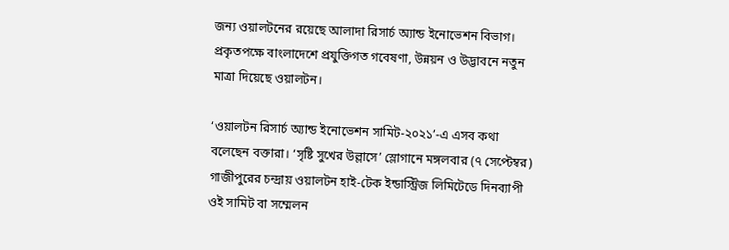জন্য ওয়ালটনের রয়েছে আলাদা রিসার্চ অ্যান্ড ইনোভেশন বিভাগ। প্রকৃতপক্ষে বাংলাদেশে প্রযুক্তিগত গবেষণা, উন্নয়ন ও উদ্ভাবনে নতুন মাত্রা দিয়েছে ওয়ালটন।

‘ওয়ালটন রিসার্চ অ্যান্ড ইনোভেশন সামিট-২০২১’-এ এসব কথা বলেছেন বক্তারা। ‘সৃষ্টি সুখের উল্লাসে’ স্লোগানে মঙ্গলবার (৭ সেপ্টেম্বর) গাজীপুরের চন্দ্রায় ওয়ালটন হাই-টেক ইন্ডাস্ট্রিজ লিমিটেডে দিনব্যাপী ওই সামিট বা সম্মেলন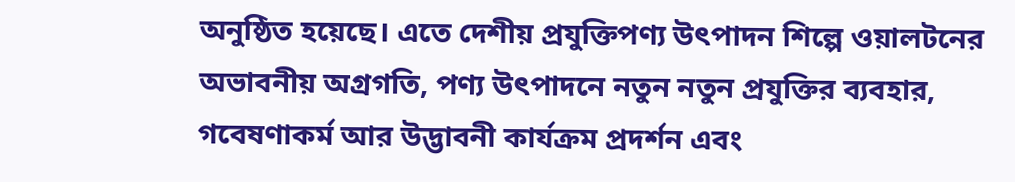অনুষ্ঠিত হয়েছে। এতে দেশীয় প্রযুক্তিপণ্য উৎপাদন শিল্পে ওয়ালটনের অভাবনীয় অগ্রগতি, পণ্য উৎপাদনে নতুন নতুন প্রযুক্তির ব্যবহার, গবেষণাকর্ম আর উদ্ভাবনী কার্যক্রম প্রদর্শন এবং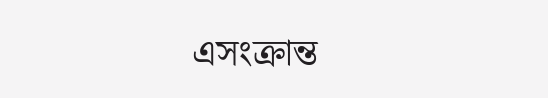এসংক্রান্ত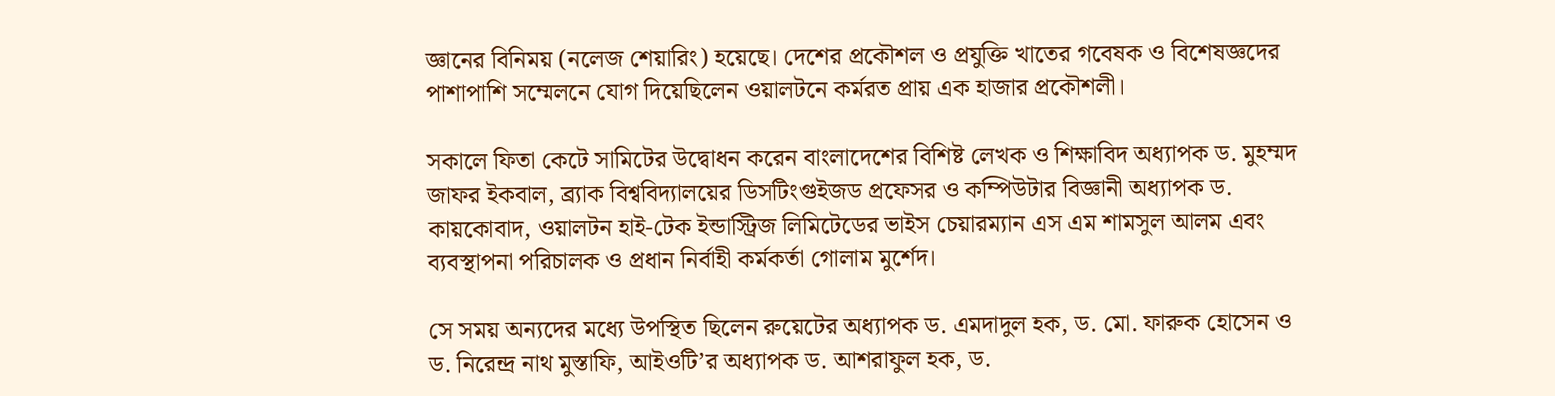জ্ঞানের বিনিময় (নলেজ শেয়ারিং) হয়েছে। দেশের প্রকৌশল ও প্রযুক্তি খাতের গবেষক ও বিশেষজ্ঞদের পাশাপাশি সম্মেলনে যোগ দিয়েছিলেন ওয়ালটনে কর্মরত প্রায় এক হাজার প্রকৌশলী।

সকালে ফিতা কেটে সামিটের উদ্বোধন করেন বাংলাদেশের বিশিষ্ট লেখক ও শিক্ষাবিদ অধ্যাপক ড. মুহম্মদ জাফর ইকবাল, ব্র্যাক বিশ্ববিদ্যালয়ের ডিসটিংগুইজড প্রফেসর ও কম্পিউটার বিজ্ঞানী অধ্যাপক ড. কায়কোবাদ, ওয়ালটন হাই-টেক ইন্ডাস্ট্রিজ লিমিটেডের ভাইস চেয়ারম্যান এস এম শামসুল আলম এবং ব্যবস্থাপনা পরিচালক ও প্রধান নির্বাহী কর্মকর্তা গোলাম মুর্শেদ।

সে সময় অন্যদের মধ্যে উপস্থিত ছিলেন রুয়েটের অধ্যাপক ড. এমদাদুল হক, ড. মো. ফারুক হোসেন ও ড. নিরেন্দ্র নাথ মুস্তাফি, আইওটি’র অধ্যাপক ড. আশরাফুল হক, ড.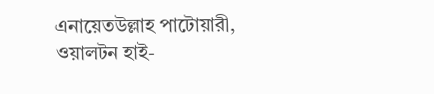এনায়েতউল্লাহ পাটোয়ারী, ওয়ালটন হাই-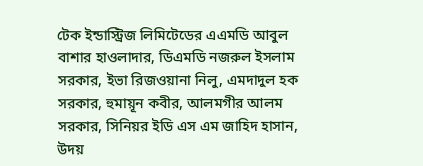টেক ইন্ডাস্ট্রিজ লিমিটেডের এএমডি আবুল বাশার হাওলাদার, ডিএমডি নজরুল ইসলাম সরকার, ইভা রিজওয়ানা নিলু, এমদাদুল হক সরকার, হুমায়ূন কবীর, আলমগীর আলম সরকার, সিনিয়র ইডি এস এম জাহিদ হাসান, উদয়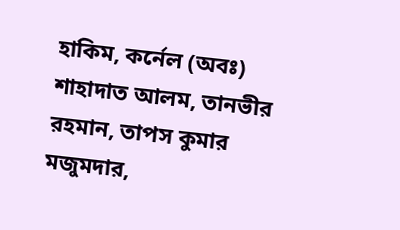হাকিম, কর্নেল (অবঃ) শাহাদাত আলম, তানভীর রহমান, তাপস কুমার মজুমদার,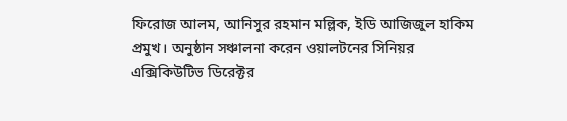ফিরোজ আলম, আনিসুর রহমান মল্লিক, ইডি আজিজুল হাকিম প্রমুখ। অনুষ্ঠান সঞ্চালনা করেন ওয়ালটনের সিনিয়র এক্সিকিউটিভ ডিরেক্টর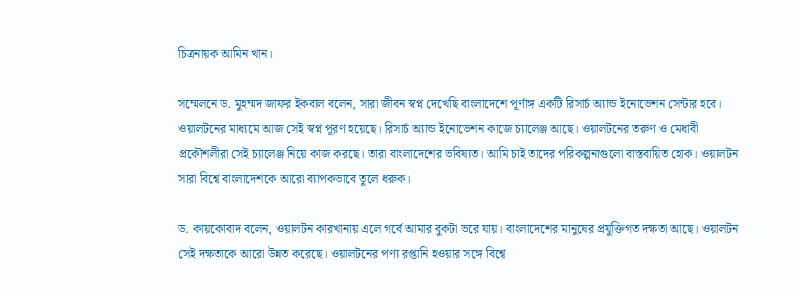চিত্রনায়ক আমিন খান।

সম্মেলনে ড. মুহম্মদ জাফর ইকবাল বলেন, সারা জীবন স্বপ্ন দেখেছি বাংলাদেশে পূর্ণাঙ্গ একটি রিসার্চ অ্যান্ড ইনোভেশন সেন্টার হবে। ওয়ালটনের মাধ্যমে আজ সেই স্বপ্ন পূরণ হয়েছে। রিসার্চ অ্যান্ড ইনোভেশন কাজে চ্যালেঞ্জ আছে। ওয়ালটনের তরুণ ও মেধাবী প্রকৌশলীরা সেই চ্যালেঞ্জ নিয়ে কাজ করছে। তারা বাংলাদেশের ভবিষ্যত। আমি চাই তাদের পরিকল্পনাগুলো বাস্তবায়িত হোক। ওয়ালটন সারা বিশ্বে বাংলাদেশকে আরো ব্যাপকভাবে তুলে ধরুক।

ড. কায়কোবাদ বলেন, ওয়ালটন কারখানায় এলে গর্বে আমার বুকটা ভরে যায়। বাংলাদেশের মানুষের প্রযুক্তিগত দক্ষতা আছে। ওয়ালটন সেই দক্ষতাকে আরো উন্নত করেছে। ওয়ালটনের পণ্য রপ্তানি হওয়ার সঙ্গে বিশ্বে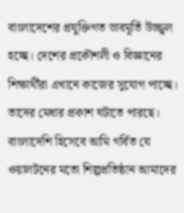বাংলাদেশের প্রযুক্তিগত ভাবমূর্তি উজ্জ্বল হচ্ছে। দেশের প্রকৌশলী ও বিজ্ঞানের শিক্ষার্থীরা এখানে কাজের সুযোগ পাচ্ছে। তাদের মেধার প্রকাশ ঘটাতে পারছে। বাংলাদেশি হিসেবে আমি গর্বিত যে ওয়ালটনের মতো শিল্পপ্রতিষ্ঠান আমাদের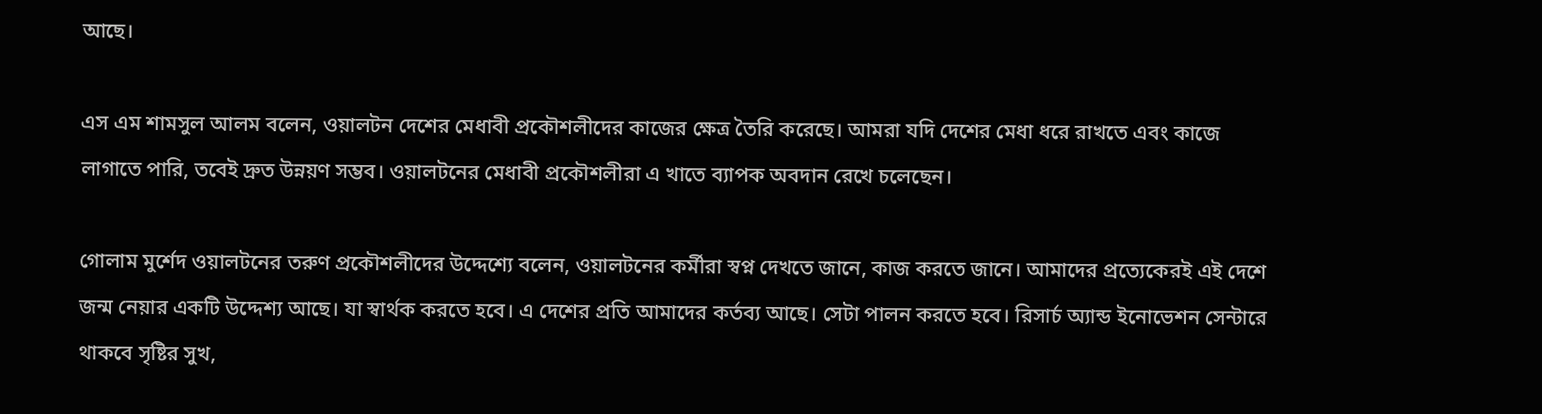আছে।

এস এম শামসুল আলম বলেন, ওয়ালটন দেশের মেধাবী প্রকৌশলীদের কাজের ক্ষেত্র তৈরি করেছে। আমরা যদি দেশের মেধা ধরে রাখতে এবং কাজে লাগাতে পারি, তবেই দ্রুত উন্নয়ণ সম্ভব। ওয়ালটনের মেধাবী প্রকৌশলীরা এ খাতে ব্যাপক অবদান রেখে চলেছেন।

গোলাম মুর্শেদ ওয়ালটনের তরুণ প্রকৌশলীদের উদ্দেশ্যে বলেন, ওয়ালটনের কর্মীরা স্বপ্ন দেখতে জানে, কাজ করতে জানে। আমাদের প্রত্যেকেরই এই দেশে জন্ম নেয়ার একটি উদ্দেশ্য আছে। যা স্বার্থক করতে হবে। এ দেশের প্রতি আমাদের কর্তব্য আছে। সেটা পালন করতে হবে। রিসার্চ অ্যান্ড ইনোভেশন সেন্টারে থাকবে সৃষ্টির সুখ,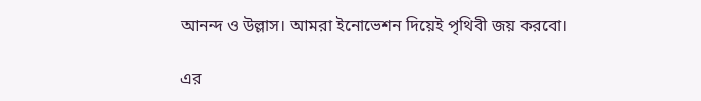আনন্দ ও উল্লাস। আমরা ইনোভেশন দিয়েই পৃথিবী জয় করবো।

এর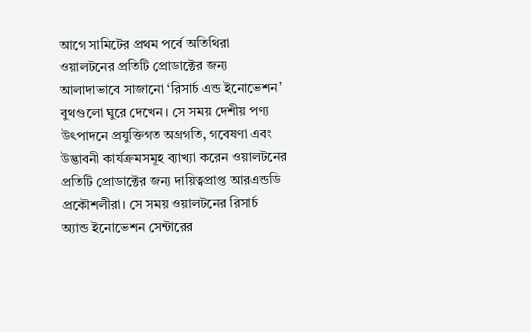আগে সামিটের প্রথম পর্বে অতিথিরা ওয়ালটনের প্রতিটি প্রোডাক্টের জন্য আলাদাভাবে সাজানো ‘রিসার্চ এন্ড ইনোভেশন’ বুথগুলো ঘুরে দেখেন। সে সময় দেশীয় পণ্য উৎপাদনে প্রযুক্তিগত অগ্রগতি, গবেষণা এবং উদ্ভাবনী কার্যক্রমসমূহ ব্যাখ্যা করেন ওয়ালটনের প্রতিটি প্রোডাক্টের জন্য দায়িত্বপ্রাপ্ত আরএন্ডডি প্রকৌশলীরা। সে সময় ওয়ালটনের রিসার্চ অ্যান্ড ইনোভেশন সেন্টারের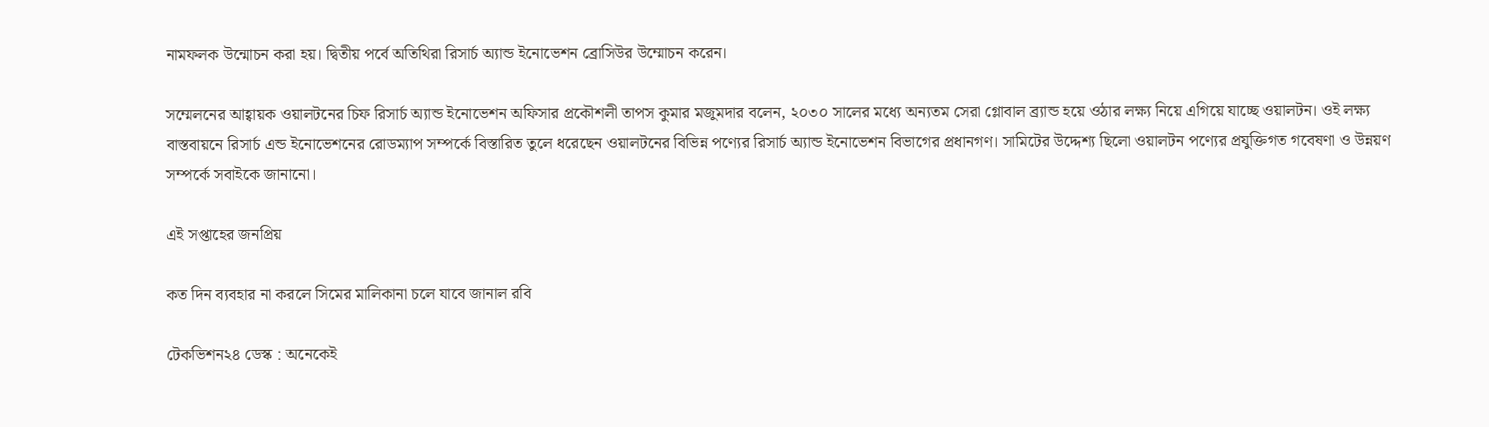নামফলক উন্মোচন করা হয়। দ্বিতীয় পর্বে অতিথিরা রিসার্চ অ্যান্ড ইনোভেশন ব্রোসিউর উম্মোচন করেন।

সম্মেলনের আহ্বায়ক ওয়ালটনের চিফ রিসার্চ অ্যান্ড ইনোভেশন অফিসার প্রকৌশলী তাপস কুমার মজুমদার বলেন, ২০৩০ সালের মধ্যে অন্যতম সেরা গ্লোবাল ব্র্যান্ড হয়ে ওঠার লক্ষ্য নিয়ে এগিয়ে যাচ্ছে ওয়ালটন। ওই লক্ষ্য বাস্তবায়নে রিসার্চ এন্ড ইনোভেশনের রোডম্যাপ সম্পর্কে বিস্তারিত তুলে ধরেছেন ওয়ালটনের বিভিন্ন পণ্যের রিসার্চ অ্যান্ড ইনোভেশন বিভাগের প্রধানগণ। সামিটের উদ্দেশ্য ছিলো ওয়ালটন পণ্যের প্রযুক্তিগত গবেষণা ও উন্নয়ণ সম্পর্কে সবাইকে জানানো।

এই সপ্তাহের জনপ্রিয়

কত দিন ব্যবহার না করলে সিমের মালিকানা চলে যাবে জানাল রবি

টেকভিশন২৪ ডেস্ক : অনেকেই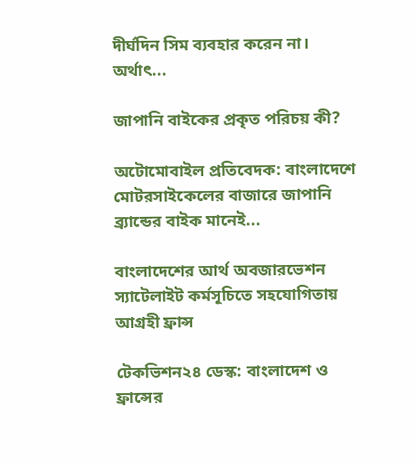দীর্ঘদিন সিম ব্যবহার করেন না। অর্থাৎ...

জাপানি বাইকের প্রকৃত পরিচয় কী?

অ‌টো‌মোবাইল প্রতি‌বেদক: বাংলাদেশে মোটরসাইকেলের বাজারে জাপানি ব্র্যান্ডের বাইক মানেই...

বাংলাদেশের আর্থ অবজারভেশন স্যাটেলাইট কর্মসূচিতে সহযোগিতায় আগ্রহী ফ্রান্স

টেকভিশন২৪ ডেস্ক: বাংলাদেশ ও ফ্রান্সের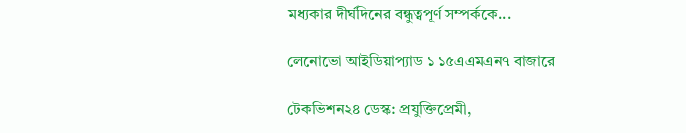মধ্যকার দীর্ঘদিনের বন্ধুত্বপূর্ণ সম্পর্ককে...

লেনোভো আইডিয়াপ্যাড ১ ১৫এএমএন৭ বাজারে

টেকভিশন২৪ ডেস্ক: প্রযুক্তিপ্রেমী,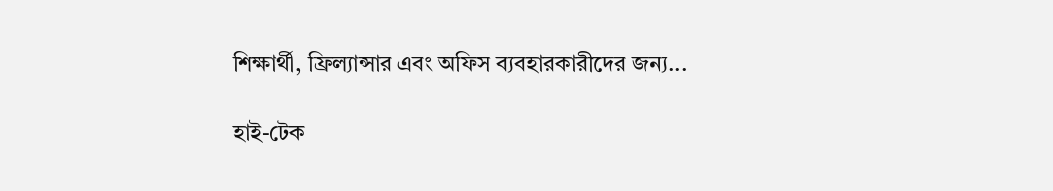শিক্ষার্থী, ফ্রিল্যান্সার এবং অফিস ব্যবহারকারীদের জন্য...

হাই-টেক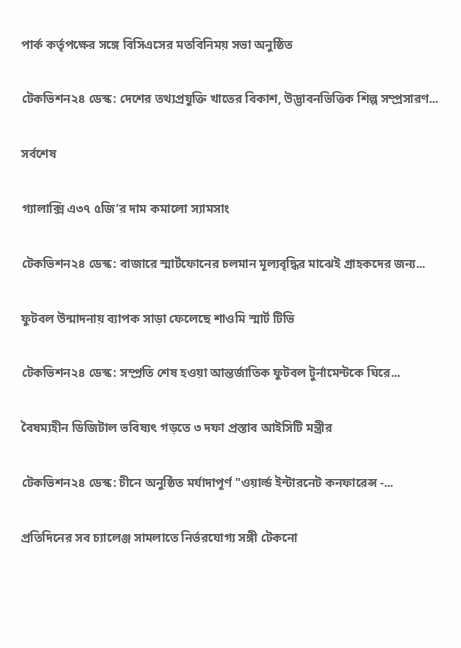পার্ক কর্তৃপক্ষের সঙ্গে বিসিএসের মতবিনিময় সভা অনুষ্ঠিত

টেকভিশন২৪ ডেস্ক: দেশের তথ্যপ্রযুক্তি খাতের বিকাশ, উদ্ভাবনভিত্তিক শিল্প সম্প্রসারণ...

সর্বশেষ

গ্যালাক্সি এ৩৭ ৫জি’র দাম কমালো স্যামসাং

টেকভিশন২৪ ডেস্ক: বাজারে স্মার্টফোনের চলমান মূল্যবৃদ্ধির মাঝেই গ্রাহকদের জন্য...

ফুটবল উন্মাদনায় ব্যাপক সাড়া ফেলেছে শাওমি স্মার্ট টিভি

টেকভিশন২৪ ডেস্ক: সম্প্রতি শেষ হওয়া আন্তর্জাতিক ফুটবল টুর্নামেন্টকে ঘিরে...

বৈষম্যহীন ডিজিটাল ভবিষ্যৎ গড়তে ৩ দফা প্রস্তাব আইসিটি মন্ত্রীর

টেকভিশন২৪ ডেস্ক: চীনে অনুষ্ঠিত মর্যাদাপূর্ণ "ওয়ার্ল্ড ইন্টারনেট কনফারেন্স -...

প্রতিদিনের সব চ্যালেঞ্জ সামলাতে নির্ভরযোগ্য সঙ্গী টেকনো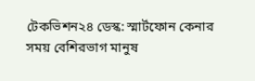টেকভিশন২৪ ডেস্ক: স্মার্টফোন কেনার সময় বেশিরভাগ মানুষ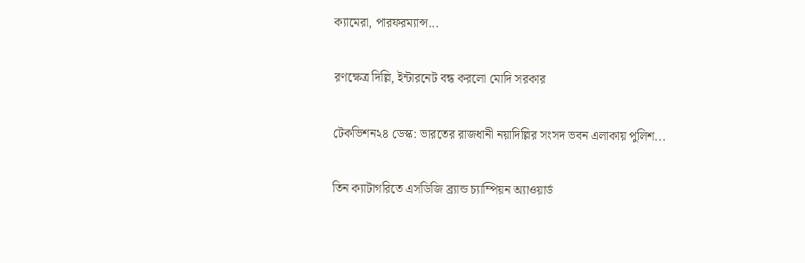ক্যামেরা, পারফরম্যান্স...

রণক্ষেত্র দিল্লি, ইন্টারনেট বন্ধ করলো মোদি সরকার

টেকভিশন২৪ ডেস্ক: ভারতের রাজধানী নয়াদিল্লির সংসদ ভবন এলাকায় পুলিশ...

তিন ক্যাটাগরিতে এসডিজি ব্র্যান্ড চ্যাম্পিয়ন অ্যাওয়ার্ড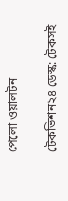পেলো ওয়ালটন

টেকভিশন২৪ ডেস্ক: টেকসই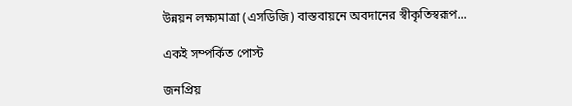উন্নয়ন লক্ষ্যমাত্রা (এসডিজি) বাস্তবায়নে অবদানের স্বীকৃতিস্বরূপ...

একই সম্পর্কিত পোস্ট

জনপ্রিয়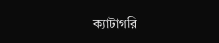ক্যাটাগরি